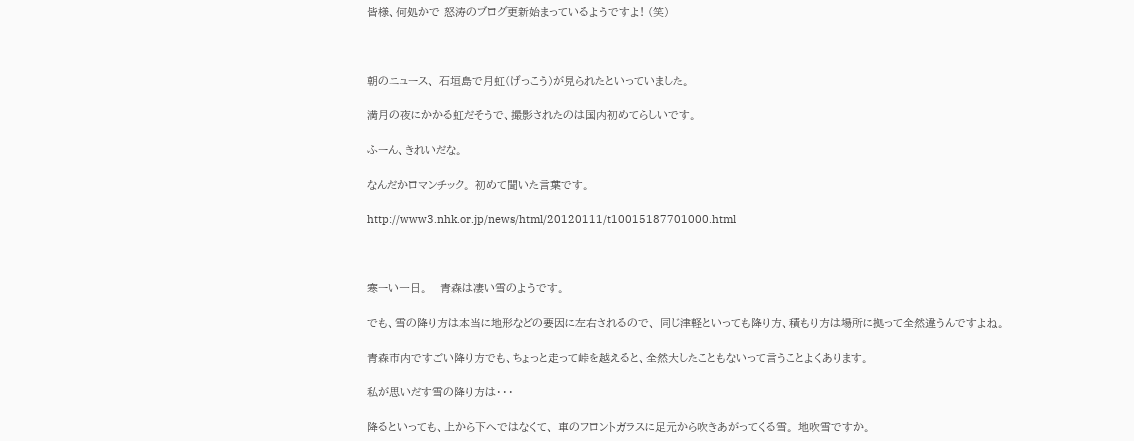皆様、何処かで 怒涛のブログ更新始まっているようですよ! (笑)



朝のニュース、 石垣島で月虹(げっこう)が見られたといっていました。

満月の夜にかかる虹だそうで、撮影されたのは国内初めてらしいです。

ふーん、きれいだな。

なんだかロマンチック。 初めて聞いた言葉です。

http://www3.nhk.or.jp/news/html/20120111/t10015187701000.html



寒ーい一日。   青森は凄い雪のようです。

でも、雪の降り方は本当に地形などの要因に左右されるので、 同じ津軽といっても降り方、積もり方は場所に拠って全然違うんですよね。

青森市内ですごい降り方でも、ちょっと走って峠を越えると、全然大したこともないって言うことよくあります。

私が思いだす雪の降り方は・・・

降るといっても、上から下へではなくて、 車のフロントガラスに足元から吹きあがってくる雪。 地吹雪ですか。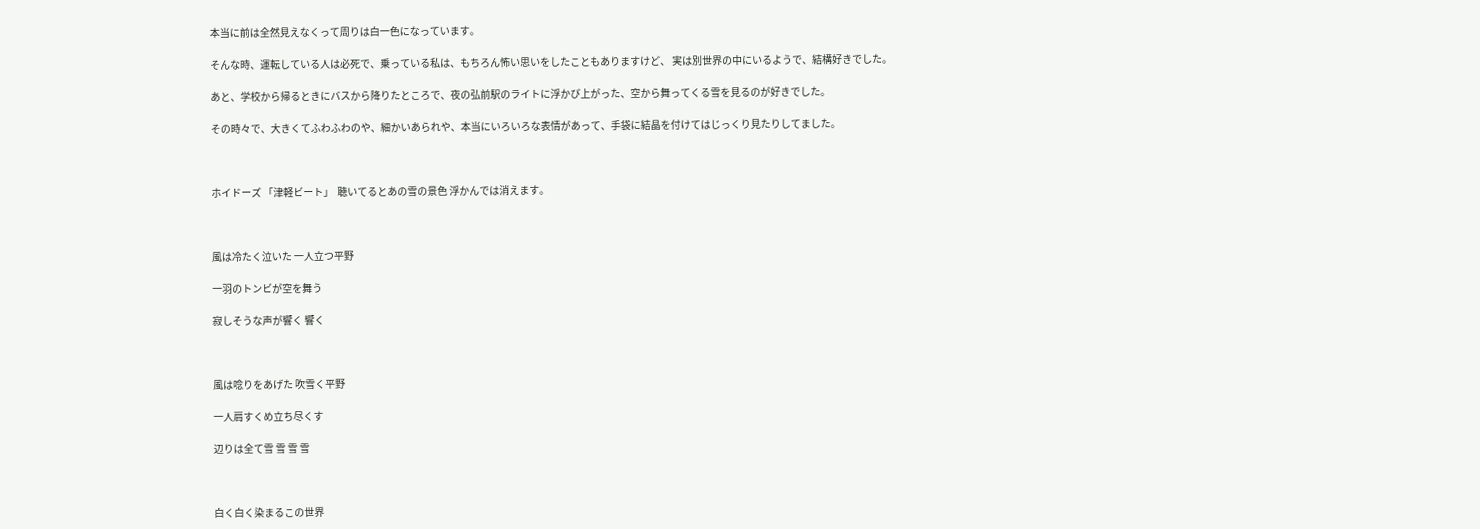本当に前は全然見えなくって周りは白一色になっています。

そんな時、運転している人は必死で、乗っている私は、もちろん怖い思いをしたこともありますけど、 実は別世界の中にいるようで、結構好きでした。

あと、学校から帰るときにバスから降りたところで、夜の弘前駅のライトに浮かび上がった、空から舞ってくる雪を見るのが好きでした。

その時々で、大きくてふわふわのや、細かいあられや、本当にいろいろな表情があって、手袋に結晶を付けてはじっくり見たりしてました。



ホイドーズ 「津軽ビート」  聴いてるとあの雪の景色 浮かんでは消えます。



風は冷たく泣いた 一人立つ平野

一羽のトンビが空を舞う

寂しそうな声が響く 響く



風は唸りをあげた 吹雪く平野

一人肩すくめ立ち尽くす

辺りは全て雪 雪 雪 雪



白く白く染まるこの世界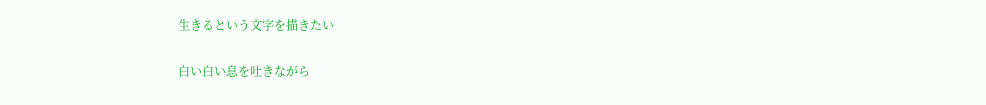生きるという文字を描きたい

白い白い息を吐きながら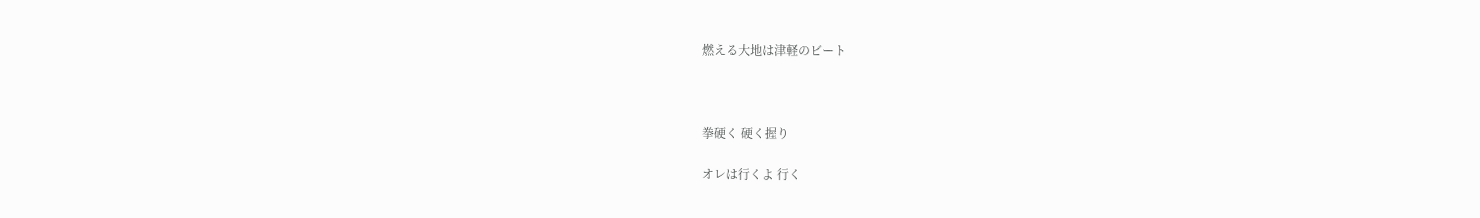燃える大地は津軽のビート



拳硬く 硬く握り

オレは行くよ 行く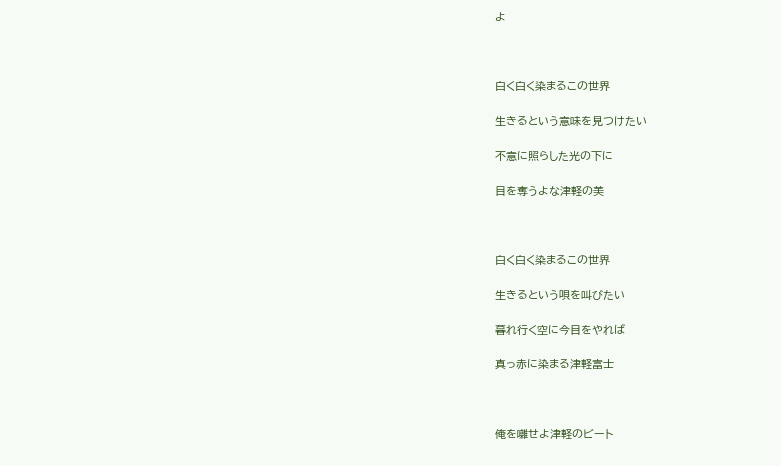よ



白く白く染まるこの世界

生きるという意味を見つけたい

不意に照らした光の下に

目を奪うよな津軽の美



白く白く染まるこの世界

生きるという唄を叫びたい

暮れ行く空に今目をやれば

真っ赤に染まる津軽富士



俺を囃せよ津軽のビート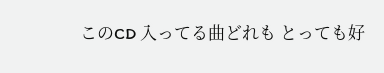このCD 入ってる曲どれも とっても好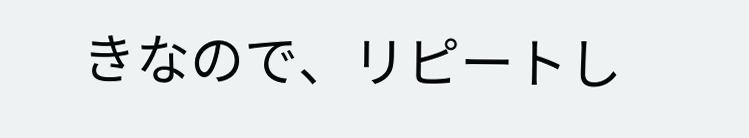きなので、リピートし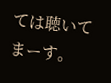ては聴いてまーす。